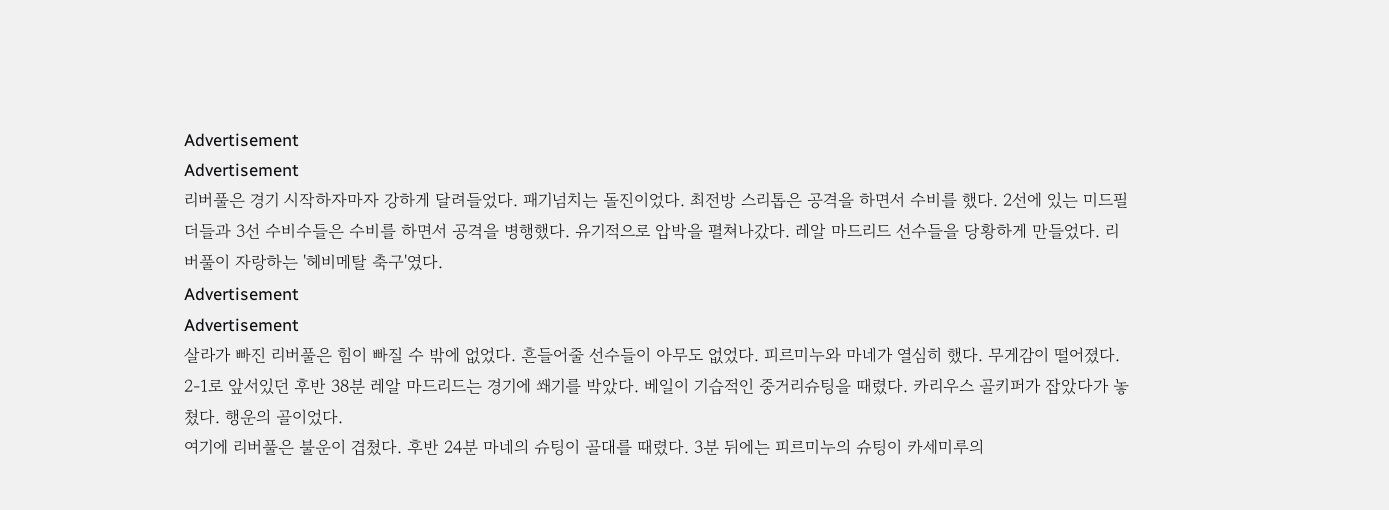Advertisement
Advertisement
리버풀은 경기 시작하자마자 강하게 달려들었다. 패기넘치는 돌진이었다. 최전방 스리톱은 공격을 하면서 수비를 했다. 2선에 있는 미드필더들과 3선 수비수들은 수비를 하면서 공격을 병행했다. 유기적으로 압박을 펼쳐나갔다. 레알 마드리드 선수들을 당황하게 만들었다. 리버풀이 자랑하는 '헤비메탈 축구'였다.
Advertisement
Advertisement
살라가 빠진 리버풀은 힘이 빠질 수 밖에 없었다. 흔들어줄 선수들이 아무도 없었다. 피르미누와 마네가 열심히 했다. 무게감이 떨어졌다.
2-1로 앞서있던 후반 38분 레알 마드리드는 경기에 쐐기를 박았다. 베일이 기습적인 중거리슈팅을 때렸다. 카리우스 골키퍼가 잡았다가 놓쳤다. 행운의 골이었다.
여기에 리버풀은 불운이 겹쳤다. 후반 24분 마네의 슈팅이 골대를 때렸다. 3분 뒤에는 피르미누의 슈팅이 카세미루의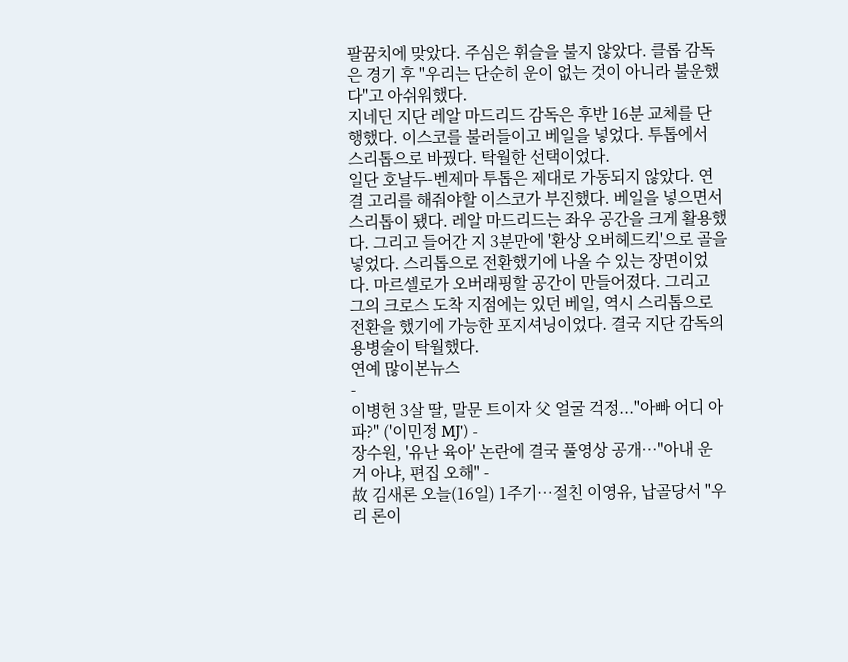팔꿈치에 맞았다. 주심은 휘슬을 불지 않았다. 클롭 감독은 경기 후 "우리는 단순히 운이 없는 것이 아니라 불운했다"고 아쉬워했다.
지네딘 지단 레알 마드리드 감독은 후반 16분 교체를 단행했다. 이스코를 불러들이고 베일을 넣었다. 투톱에서 스리톱으로 바꿨다. 탁월한 선택이었다.
일단 호날두-벤제마 투톱은 제대로 가동되지 않았다. 연결 고리를 해줘야할 이스코가 부진했다. 베일을 넣으면서 스리톱이 됐다. 레알 마드리드는 좌우 공간을 크게 활용했다. 그리고 들어간 지 3분만에 '환상 오버헤드킥'으로 골을 넣었다. 스리톱으로 전환했기에 나올 수 있는 장면이었다. 마르셀로가 오버래핑할 공간이 만들어졌다. 그리고 그의 크로스 도착 지점에는 있던 베일, 역시 스리톱으로 전환을 했기에 가능한 포지셔닝이었다. 결국 지단 감독의 용병술이 탁월했다.
연예 많이본뉴스
-
이병헌 3살 딸, 말문 트이자 父 얼굴 걱정..."아빠 어디 아파?" ('이민정 MJ') -
장수원, '유난 육아' 논란에 결국 풀영상 공개…"아내 운 거 아냐, 편집 오해" -
故 김새론 오늘(16일) 1주기…절친 이영유, 납골당서 "우리 론이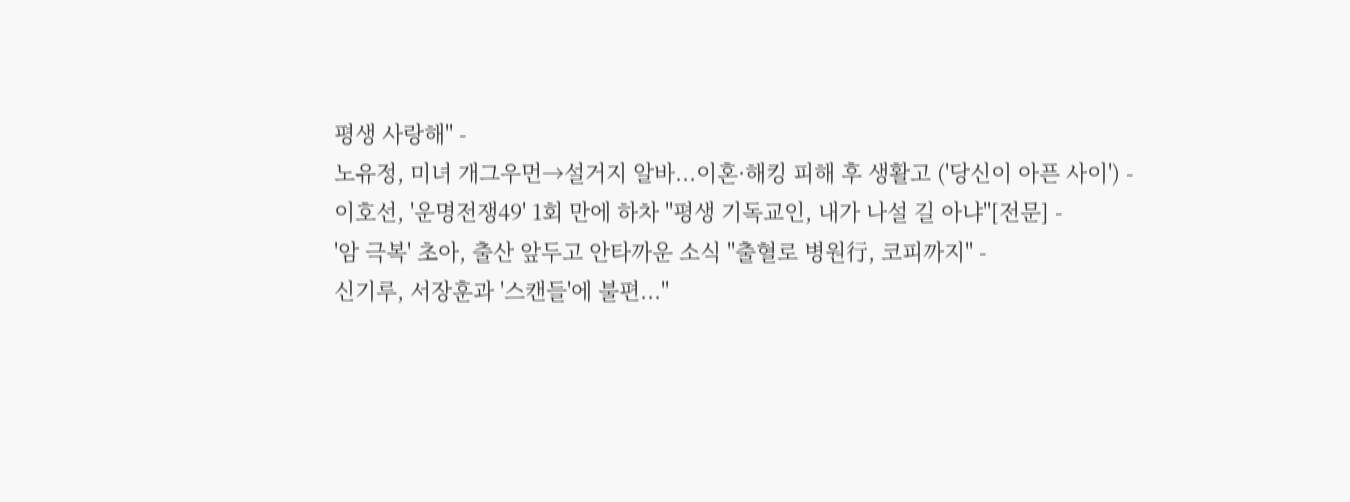평생 사랑해" -
노유정, 미녀 개그우먼→설거지 알바...이혼·해킹 피해 후 생활고 ('당신이 아픈 사이') -
이호선, '운명전쟁49' 1회 만에 하차 "평생 기독교인, 내가 나설 길 아냐"[전문] -
'암 극복' 초아, 출산 앞두고 안타까운 소식 "출혈로 병원行, 코피까지" -
신기루, 서장훈과 '스캔들'에 불편..."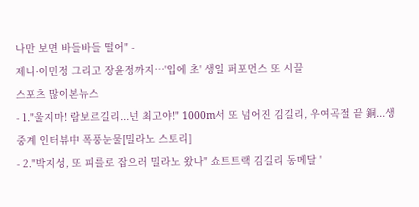나만 보면 바들바들 떨어" -
제니·이민정 그리고 장윤정까지…'입에 초' 생일 퍼포먼스 또 시끌
스포츠 많이본뉴스
- 1."울지마! 람보르길리...넌 최고야!" 1000m서 또 넘어진 김길리, 우여곡절 끝 銅...생중계 인터뷰中 폭풍눈물[밀라노 스토리]
- 2."박지성, 또 피를로 잡으러 밀라노 왔나" 쇼트트랙 김길리 동메달 '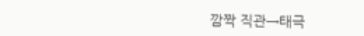깜짝 직관→태극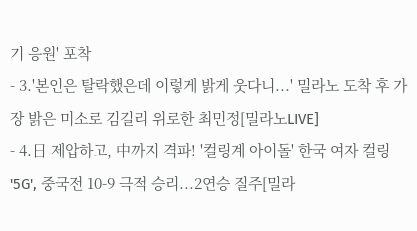기 응원' 포착
- 3.'본인은 탈락했은데 이렇게 밝게 웃다니...' 밀라노 도착 후 가장 밝은 미소로 김길리 위로한 최민정[밀라노LIVE]
- 4.日 제압하고, 中까지 격파! '컬링계 아이돌' 한국 여자 컬링 '5G', 중국전 10-9 극적 승리...2연승 질주[밀라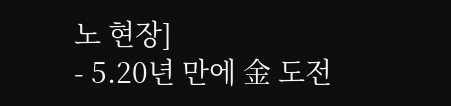노 현장]
- 5.20년 만에 金 도전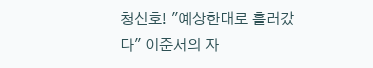청신호! "예상한대로 흘러갔다" 이준서의 자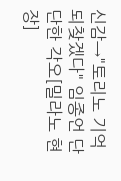신감→"토리노 기억 되찾겠다" 임종언 단단한 각오[밀라노 현장]